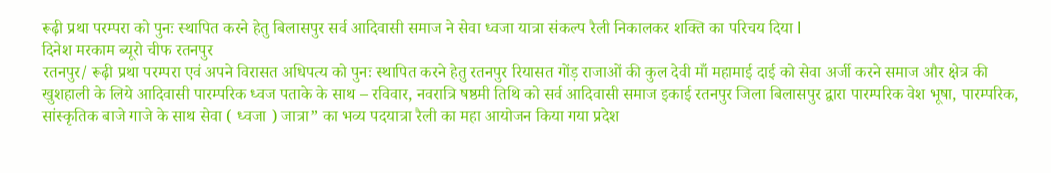रूढ़ी प्रथा परम्परा को पुनः स्थापित करने हेतु बिलासपुर सर्व आदिवासी समाज ने सेवा ध्वजा यात्रा संकल्प रैली निकालकर शक्ति का परिचय दिया l
दिनेश मरकाम ब्यूरो चीफ रतनपुर
रतनपुर/ रूढ़ी प्रथा परम्परा एवं अपने विरासत अधिपत्य को पुनः स्थापित करने हेतु रतनपुर रियासत गोंड़ राजाओं की कुल देवी माँ महामाई दाई को सेवा अर्जी करने समाज और क्षेत्र की खुशहाली के लिये आदिवासी पारम्परिक ध्वज पताके के साथ – रविवार, नवरात्रि षष्ठमी तिथि को सर्व आदिवासी समाज इकाई रतनपुर जिला बिलासपुर द्वारा पारम्परिक वेश भूषा, पारम्परिक, सांस्कृतिक बाजे गाजे के साथ सेवा ( ध्वजा ) जात्रा” का भव्य पदयात्रा रैली का महा आयोजन किया गया प्रदेश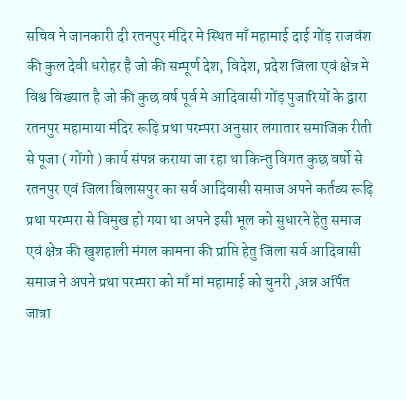सचिव ने जानकारी दी रतनपुर मंदिर मे स्थित माँ महामाई दाई गोंड़ राजवंश की कुल देवी धरोहर है जो की सम्पूर्ण देश, विदेश, प्रदेश जिला एवं क्षेत्र मे विश्व विख्यात है जो की कुछ वर्ष पूर्व मे आदिवासी गोंड़ पुजारियों के द्वारा रतनपुर महामाया मंदिर रूढ़ि प्रथा परम्परा अनुसार लगातार समाजिक रीती से पूजा ( गोंगो ) कार्य संपन्न कराया जा रहा था किन्तु विगत कुछ वर्षो से रतनपुर एवं जिला बिलासपुर का सर्व आदिवासी समाज अपने कर्तव्य रूढ़ि प्रथा परम्परा से विमुख हो गया था अपने इसी भूल को सुधारने हेतु समाज एवं क्षेत्र की खुशहाली मंगल कामना की प्राप्ति हेतु जिला सर्व आदिवासी समाज ने अपने प्रथा परम्परा को माँ मां महामाई को चुनरी ,अन्न अर्पित जात्रा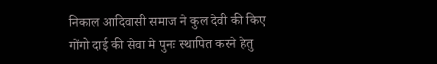निकाल आदिवासी समाज ने कुल देवी की किए गोंगो दाई की सेवा मे पुनः स्थापित करने हेतु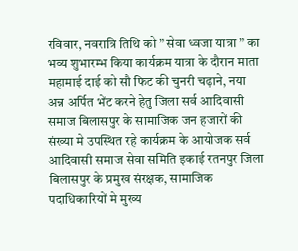रविवार, नवरात्रि तिथि को ” सेवा ध्वजा यात्रा ” का भव्य शुभारम्भ किया कार्यक्रम यात्रा के दौरान माता महामाई दाई को सौ फिट की चुनरी चढ़ाने, नया अन्न अर्पित भेंट करने हेतु जिला सर्व आदिवासी समाज बिलासपुर के सामाजिक जन हजारों की संख्या मे उपस्थित रहे कार्यक्रम के आयोजक सर्व आदिवासी समाज सेवा समिति इकाई रतनपुर जिला बिलासपुर के प्रमुख संरक्षक, सामाजिक पदाधिकारियों मे मुख्य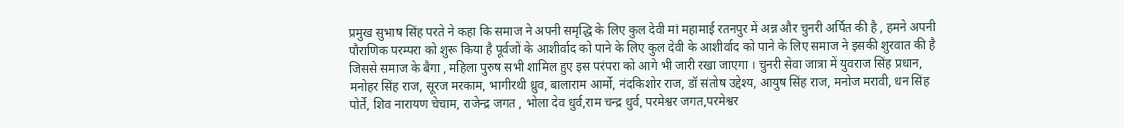प्रमुख सुभाष सिंह परते ने कहा कि समाज ने अपनी समृद्धि के लिए कुल देवी मां महामाई रतनपुर में अन्न और चुनरी अर्पित की है , हमने अपनी पौराणिक परम्परा को शुरू किया है पूर्वजों के आशीर्वाद को पाने के लिए कुल देवी के आशीर्वाद को पाने के लिए समाज ने इसकी शुरवात की है जिससे समाज के बैगा , महिला पुरुष सभी शामिल हुए इस परंपरा को आगे भी जारी रखा जाएगा । चुनरी सेवा जात्रा में युवराज सिंह प्रधान, मनोहर सिंह राज, सूरज मरकाम, भागीरथी ध्रुव, बालाराम आर्मो, नंदकिशोर राज, डॉ संतोष उद्देश्य, आयुष सिंह राज, मनोज मरावी, धन सिंह पोर्ते, शिव नारायण चेचाम, राजेन्द्र जगत , भोला देव धुर्व,राम चन्द्र धुर्व, परमेश्वर जगत,परमेश्वर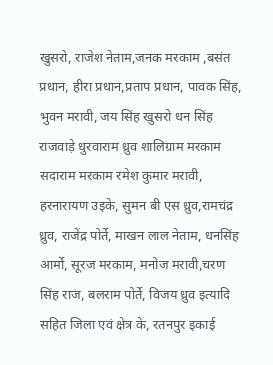खुसरो, राजेश नेताम,जनक मरकाम ,बसंत प्रधान, हीरा प्रधान,प्रताप प्रधान, पावक सिंह, भुवन मरावी, जय सिंह खुसरो धन सिंह राजवाड़े धुरवाराम ध्रुव शालिग्राम मरकाम सदाराम मरकाम रमेश कुमार मरावी, हरनारायण उइके, सुमन बी एस ध्रुव,रामचंद्र ध्रुव, राजेंद्र पोर्ते, माखन लाल नेताम, धनसिंह आर्मो, सूरज मरकाम, मनोज मरावी,चरण सिंह राज, बलराम पोर्ते, विजय ध्रुव इत्यादि सहित जिला एवं क्षेत्र के, रतनपुर इकाई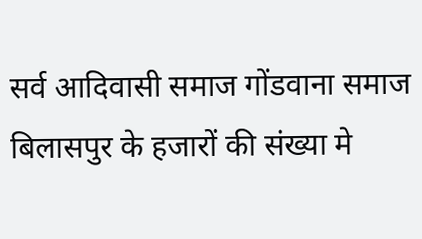सर्व आदिवासी समाज गोंडवाना समाज बिलासपुर के हजारों की संख्या मे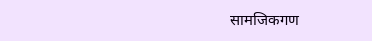सामजिकगण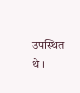उपस्थित थे ।